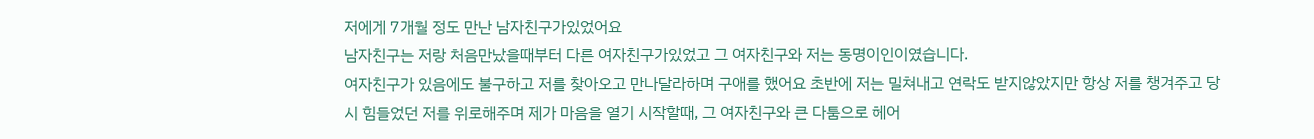저에게 7개월 정도 만난 남자친구가있었어요
남자친구는 저랑 처음만났을때부터 다른 여자친구가있었고 그 여자친구와 저는 동명이인이였습니다.
여자친구가 있음에도 불구하고 저를 찾아오고 만나달라하며 구애를 했어요 초반에 저는 밀쳐내고 연락도 받지않았지만 항상 저를 챙겨주고 당시 힘들었던 저를 위로해주며 제가 마음을 열기 시작할때, 그 여자친구와 큰 다툼으로 헤어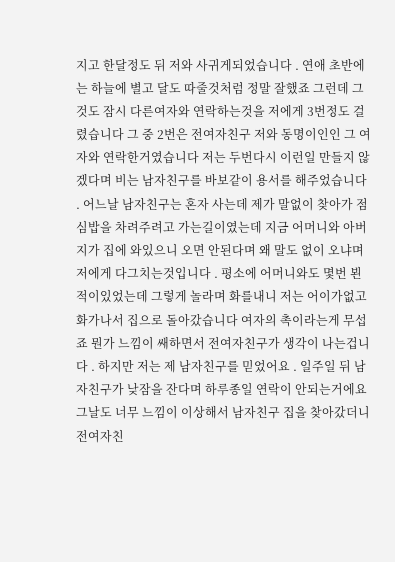지고 한달정도 뒤 저와 사귀게되었습니다 . 연애 초반에는 하늘에 별고 달도 따줄것처럼 정말 잘했죠 그런데 그것도 잠시 다른여자와 연락하는것을 저에게 3번정도 걸렸습니다 그 중 2번은 전여자친구 저와 동명이인인 그 여자와 연락한거였습니다 저는 두번다시 이런일 만들지 않겠다며 비는 남자친구를 바보같이 용서를 해주었습니다 . 어느날 남자친구는 혼자 사는데 제가 말없이 찾아가 점심밥을 차려주려고 가는길이였는데 지금 어머니와 아버지가 집에 와있으니 오면 안된다며 왜 말도 없이 오냐며 저에게 다그치는것입니다 . 평소에 어머니와도 몇번 뵌적이있었는데 그렇게 놀라며 화를내니 저는 어이가없고 화가나서 집으로 돌아갔습니다 여자의 촉이라는게 무섭죠 뭔가 느낌이 쌔하면서 전여자친구가 생각이 나는겁니다 . 하지만 저는 제 남자친구를 믿었어요 . 일주일 뒤 남자친구가 낮잠을 잔다며 하루종일 연락이 안되는거에요 그날도 너무 느낌이 이상해서 남자친구 집을 찾아갔더니 전여자친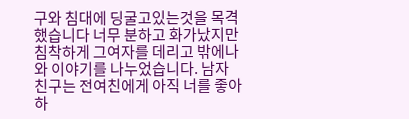구와 침대에 딩굴고있는것을 목격했습니다 너무 분하고 화가났지만 침착하게 그여자를 데리고 밖에나와 이야기를 나누었습니다. 남자친구는 전여친에게 아직 너를 좋아하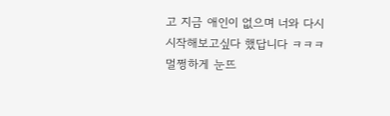고 지금 애인이 없으며 너와 다시 시작해보고싶다 했답니다 ㅋㅋㅋ 멀쩡하게 눈뜨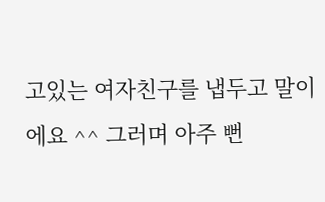고있는 여자친구를 냅두고 말이에요 ^^ 그러며 아주 뻔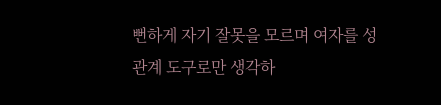뻔하게 자기 잘못을 모르며 여자를 성관계 도구로만 생각하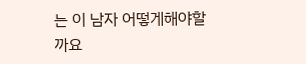는 이 남자 어떻게해야할까요